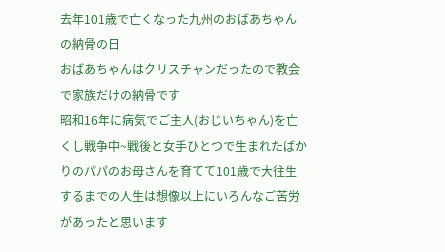去年101歳で亡くなった九州のおばあちゃんの納骨の日
おばあちゃんはクリスチャンだったので教会で家族だけの納骨です
昭和16年に病気でご主人(おじいちゃん)を亡くし戦争中~戦後と女手ひとつで生まれたばかりのパパのお母さんを育てて101歳で大往生するまでの人生は想像以上にいろんなご苦労があったと思います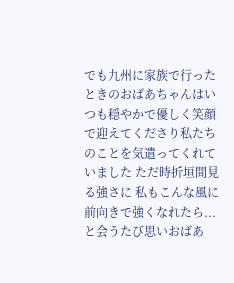でも九州に家族で行ったときのおばあちゃんはいつも穏やかで優しく笑顔で迎えてくださり私たちのことを気遣ってくれていました ただ時折垣間見る強さに 私もこんな風に前向きで強くなれたら...と会うたび思いおばあ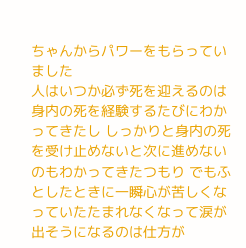ちゃんからパワーをもらっていました
人はいつか必ず死を迎えるのは身内の死を経験するたびにわかってきたし しっかりと身内の死を受け止めないと次に進めないのもわかってきたつもり でもふとしたときに一瞬心が苦しくなっていたたまれなくなって涙が出そうになるのは仕方が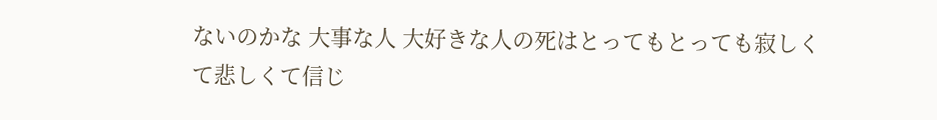ないのかな 大事な人 大好きな人の死はとってもとっても寂しくて悲しくて信じ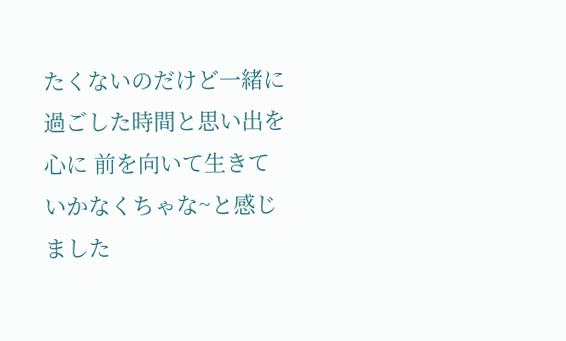たくないのだけど一緒に過ごした時間と思い出を心に 前を向いて生きていかなくちゃな~と感じました